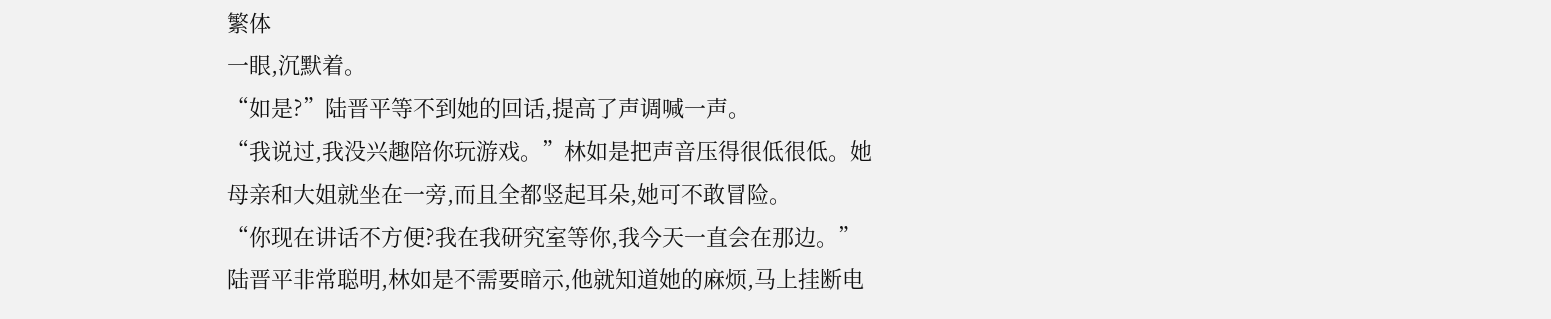繁体
一眼,沉默着。
“如是?”陆晋平等不到她的回话,提高了声调喊一声。
“我说过,我没兴趣陪你玩游戏。”林如是把声音压得很低很低。她母亲和大姐就坐在一旁,而且全都竖起耳朵,她可不敢冒险。
“你现在讲话不方便?我在我研究室等你,我今天一直会在那边。”陆晋平非常聪明,林如是不需要暗示,他就知道她的麻烦,马上挂断电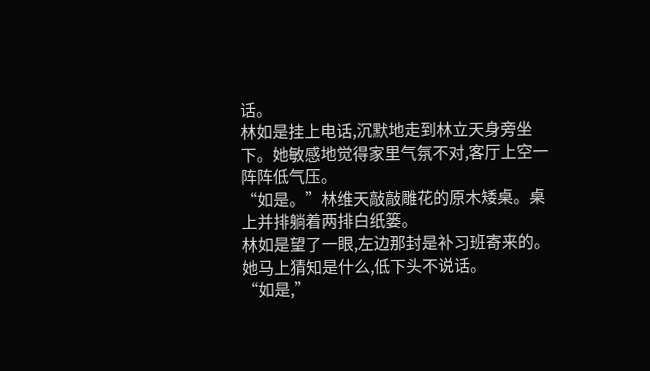话。
林如是挂上电话,沉默地走到林立天身旁坐下。她敏感地觉得家里气氛不对,客厅上空一阵阵低气压。
“如是。”林维天敲敲雕花的原木矮桌。桌上并排躺着两排白纸篓。
林如是望了一眼,左边那封是补习班寄来的。她马上猜知是什么,低下头不说话。
“如是,”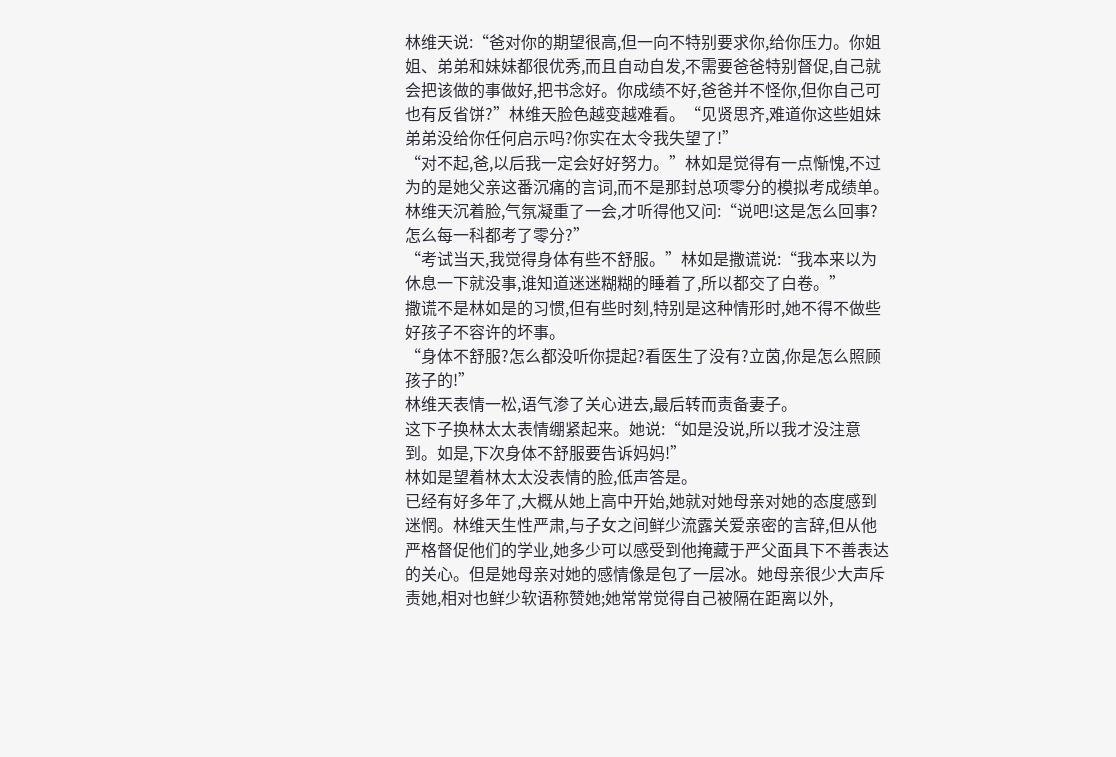林维天说:“爸对你的期望很高,但一向不特别要求你,给你压力。你姐姐、弟弟和妹妹都很优秀,而且自动自发,不需要爸爸特别督促,自己就会把该做的事做好,把书念好。你成绩不好,爸爸并不怪你,但你自己可也有反省饼?”林维天脸色越变越难看。“见贤思齐,难道你这些姐妹弟弟没给你任何启示吗?你实在太令我失望了!”
“对不起,爸,以后我一定会好好努力。”林如是觉得有一点惭愧,不过为的是她父亲这番沉痛的言词,而不是那封总项零分的模拟考成绩单。
林维天沉着脸,气氛凝重了一会,才听得他又问:“说吧!这是怎么回事?怎么每一科都考了零分?”
“考试当天,我觉得身体有些不舒服。”林如是撒谎说:“我本来以为休息一下就没事,谁知道迷迷糊糊的睡着了,所以都交了白卷。”
撒谎不是林如是的习惯,但有些时刻,特别是这种情形时,她不得不做些好孩子不容许的坏事。
“身体不舒服?怎么都没听你提起?看医生了没有?立茵,你是怎么照顾孩子的!”
林维天表情一松,语气渗了关心进去,最后转而责备妻子。
这下子换林太太表情绷紧起来。她说:“如是没说,所以我才没注意到。如是,下次身体不舒服要告诉妈妈!”
林如是望着林太太没表情的脸,低声答是。
已经有好多年了,大概从她上高中开始,她就对她母亲对她的态度感到迷惘。林维天生性严肃,与子女之间鲜少流露关爱亲密的言辞,但从他严格督促他们的学业,她多少可以感受到他掩藏于严父面具下不善表达的关心。但是她母亲对她的感情像是包了一层冰。她母亲很少大声斥责她,相对也鲜少软语称赞她;她常常觉得自己被隔在距离以外,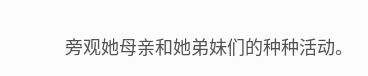旁观她母亲和她弟妹们的种种活动。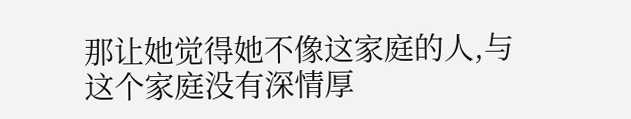那让她觉得她不像这家庭的人,与这个家庭没有深情厚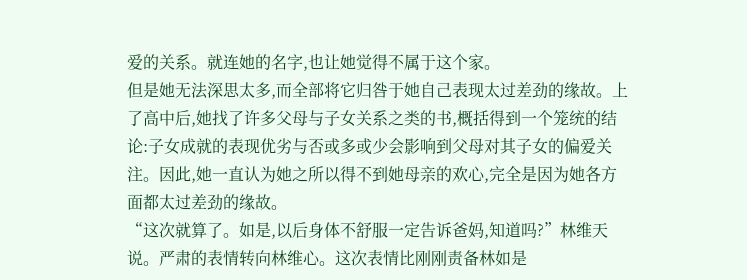爱的关系。就连她的名字,也让她觉得不属于这个家。
但是她无法深思太多,而全部将它归咎于她自己表现太过差劲的缘故。上了高中后,她找了许多父母与子女关系之类的书,概括得到一个笼统的结论:子女成就的表现优劣与否或多或少会影响到父母对其子女的偏爱关注。因此,她一直认为她之所以得不到她母亲的欢心,完全是因为她各方面都太过差劲的缘故。
“这次就算了。如是,以后身体不舒服一定告诉爸妈,知道吗?”林维天说。严肃的表情转向林维心。这次表情比刚刚责备林如是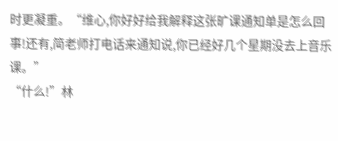时更凝重。“维心,你好好给我解释这张旷课通知单是怎么回事!还有,简老师打电话来通知说,你已经好几个星期没去上音乐课。”
“什么!”林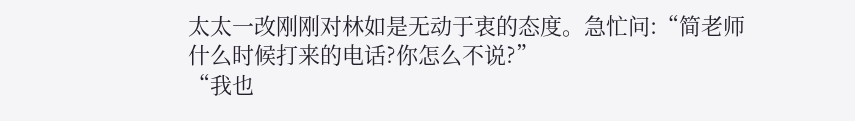太太一改刚刚对林如是无动于衷的态度。急忙问:“简老师什么时候打来的电话?你怎么不说?”
“我也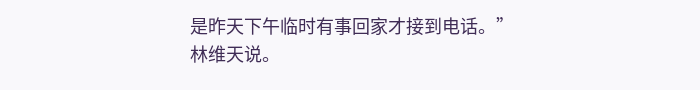是昨天下午临时有事回家才接到电话。”林维天说。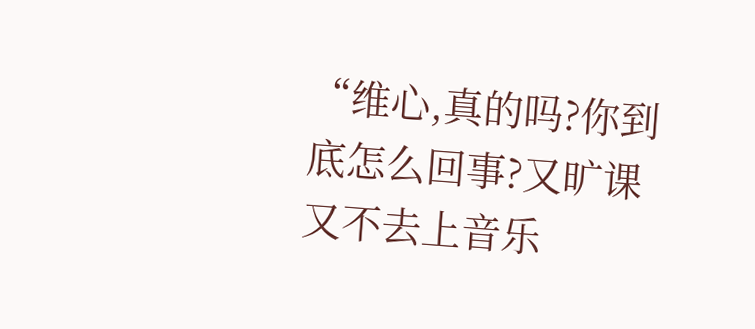“维心,真的吗?你到底怎么回事?又旷课又不去上音乐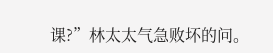课?”林太太气急败坏的问。